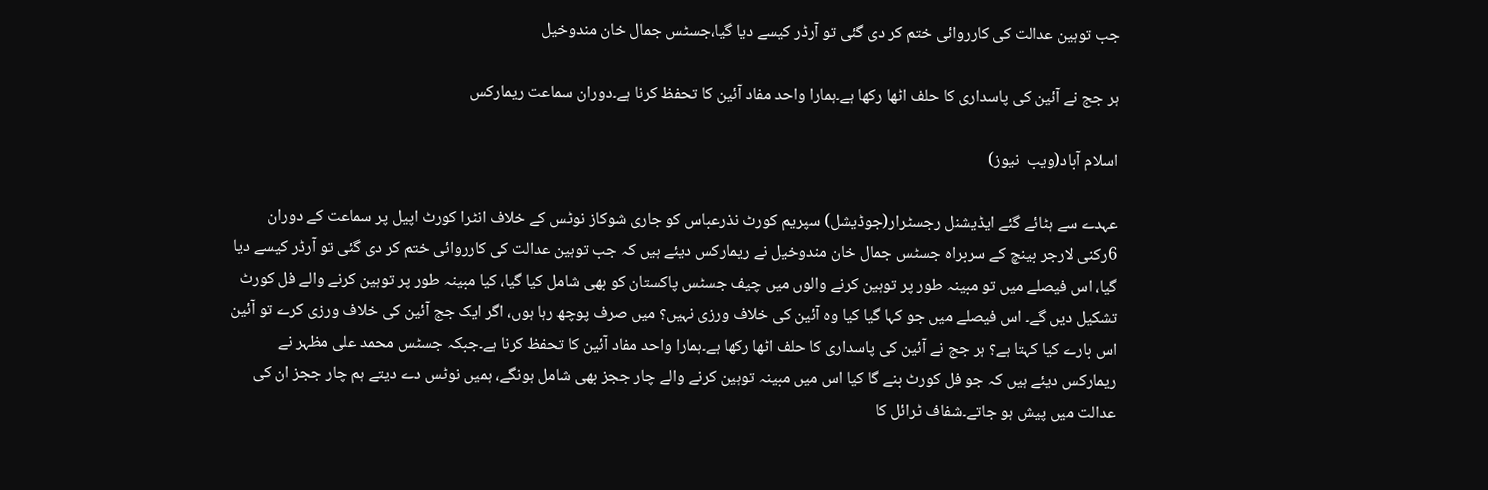جب توہین عدالت کی کارروائی ختم کر دی گئی تو آرڈر کیسے دیا گیا،جسٹس جمال خان مندوخیل

ہر جج نے آئین کی پاسداری کا حلف اٹھا رکھا ہے۔ہمارا واحد مفاد آئین کا تحفظ کرنا ہے۔دوران سماعت ریمارکس

اسلام آباد(ویب  نیوز)

عہدے سے ہٹائے گئے ایڈیشنل رجسٹرار(جوڈیشل) سپریم کورٹ نذرعباس کو جاری شوکاز نوٹس کے خلاف انٹرا کورٹ اپیل پر سماعت کے دوران 6رکنی لارجر بینچ کے سربراہ جسٹس جمال خان مندوخیل نے ریمارکس دیئے ہیں کہ جب توہین عدالت کی کارروائی ختم کر دی گئی تو آرڈر کیسے دیا گیا، اس فیصلے میں تو مبینہ طور پر توہین کرنے والوں میں چیف جسٹس پاکستان کو بھی شامل کیا گیا، کیا مبینہ طور پر توہین کرنے والے فل کورٹ تشکیل دیں گے۔ اس فیصلے میں جو کہا گیا کیا وہ آئین کی خلاف ورزی نہیں؟ میں صرف پوچھ رہا ہوں، اگر ایک جج آئین کی خلاف ورزی کرے تو آئین اس بارے کیا کہتا ہے؟ ہر جج نے آئین کی پاسداری کا حلف اٹھا رکھا ہے۔ہمارا واحد مفاد آئین کا تحفظ کرنا ہے۔جبکہ جسٹس محمد علی مظہر نے ریمارکس دیئے ہیں کہ جو فل کورٹ بنے گا کیا اس میں مبینہ توہین کرنے والے چار ججز بھی شامل ہونگے، ہمیں نوٹس دے دیتے ہم چار ججز ان کی عدالت میں پیش ہو جاتے۔شفاف ٹرائل کا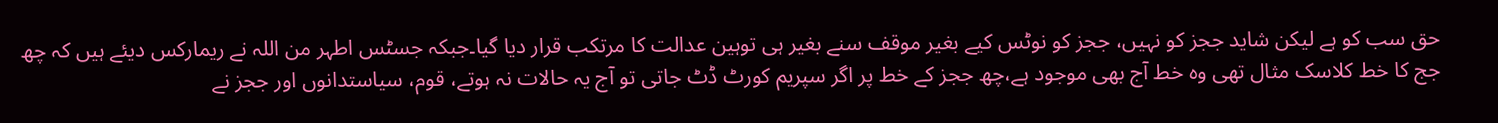حق سب کو ہے لیکن شاید ججز کو نہیں، ججز کو نوٹس کیے بغیر موقف سنے بغیر ہی توہین عدالت کا مرتکب قرار دیا گیا۔جبکہ جسٹس اطہر من اللہ نے ریمارکس دیئے ہیں کہ چھ جج کا خط کلاسک مثال تھی وہ خط آج بھی موجود ہے،چھ ججز کے خط پر اگر سپریم کورٹ ڈٹ جاتی تو آج یہ حالات نہ ہوتے، قوم، سیاستدانوں اور ججز نے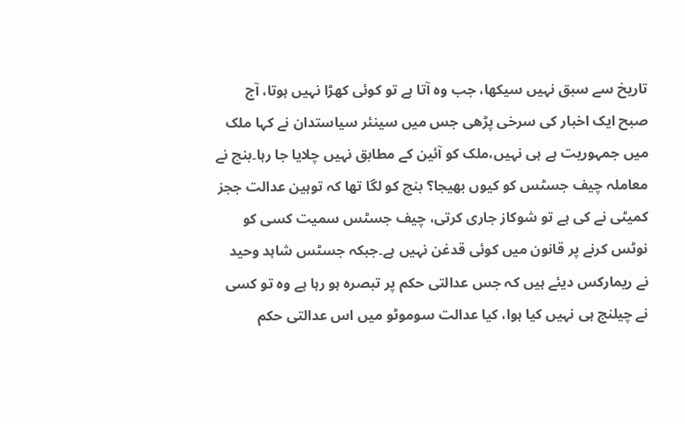تاریخ سے سبق نہیں سیکھا، جب وہ آتا ہے تو کوئی کھڑا نہیں ہوتا، آج صبح ایک اخبار کی سرخی پڑھی جس میں سینئر سیاستدان نے کہا ملک میں جمہوریت ہے ہی نہیں،ملک کو آئین کے مطابق نہیں چلایا جا رہا۔بنچ نے معاملہ چیف جسٹس کو کیوں بھیجا؟ بنچ کو لگا تھا کہ توہین عدالت ججز کمیٹی نے کی ہے تو شوکاز جاری کرتی، چیف جسٹس سمیت کسی کو نوٹس کرنے پر قانون میں کوئی قدغن نہیں ہے۔جبکہ جسٹس شاہد وحید نے ریمارکس دیئے ہیں کہ جس عدالتی حکم پر تبصرہ ہو رہا ہے وہ تو کسی نے چیلنج ہی نہیں کیا ہوا، کیا عدالت سوموٹو میں اس عدالتی حکم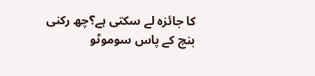کا جائزہ لے سکتی ہے؟چھ رکنی بنچ کے پاس سوموٹو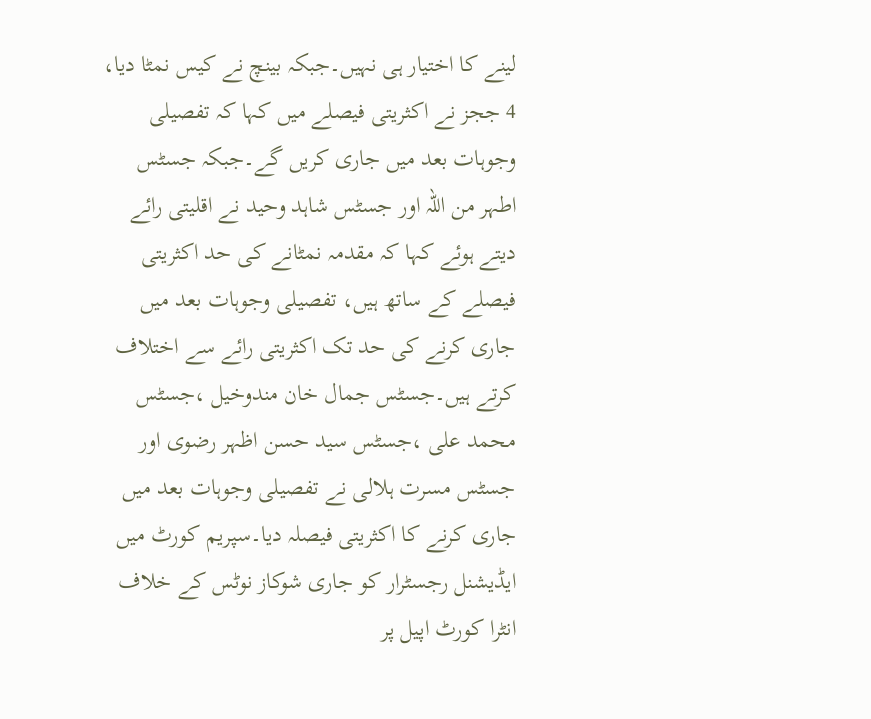لینے کا اختیار ہی نہیں۔جبکہ بینچ نے کیس نمٹا دیا، 4 ججز نے اکثریتی فیصلے میں کہا کہ تفصیلی وجوہات بعد میں جاری کریں گے۔جبکہ جسٹس اطہر من اللہ اور جسٹس شاہد وحید نے اقلیتی رائے دیتے ہوئے کہا کہ مقدمہ نمٹانے کی حد اکثریتی فیصلے کے ساتھ ہیں، تفصیلی وجوہات بعد میں جاری کرنے کی حد تک اکثریتی رائے سے اختلاف کرتے ہیں۔جسٹس جمال خان مندوخیل ،جسٹس محمد علی ،جسٹس سید حسن اظہر رضوی اور جسٹس مسرت ہلالی نے تفصیلی وجوہات بعد میں جاری کرنے کا اکثریتی فیصلہ دیا۔سپریم کورٹ میں ایڈیشنل رجسٹرار کو جاری شوکاز نوٹس کے خلاف انٹرا کورٹ اپیل پر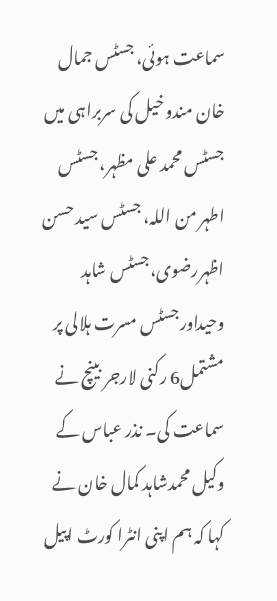سماعت ہوئی، جسٹس جمال خان مندوخیل کی سربراہی میں جسٹس محمد علی مظہر، جسٹس اطہر من اللہ، جسٹس سید حسن اظہررضوی،جسٹس شاہد وحیداورجسٹس مسرت ہلالی پر مشتمل6 رکنی لارجر بینچ نے سماعت کی۔ نذر عباس کے وکیل محمدشاہد کمال خان نے کہا کہ ہم اپنی انٹرا کورٹ اپیل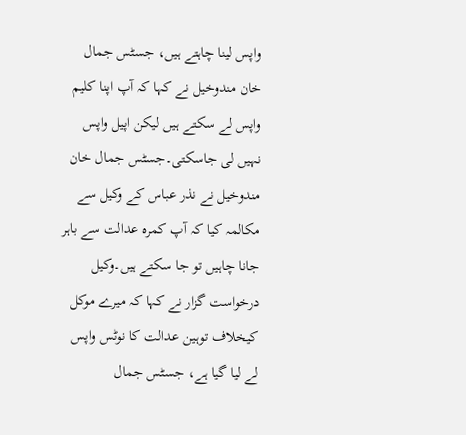واپس لینا چاہتے ہیں، جسٹس جمال خان مندوخیل نے کہا کہ آپ اپنا کلیم واپس لے سکتے ہیں لیکن اپیل واپس نہیں لی جاسکتی۔جسٹس جمال خان مندوخیل نے نذر عباس کے وکیل سے مکالمہ کیا کہ آپ کمرہ عدالت سے باہر جانا چاہیں تو جا سکتے ہیں۔وکیل درخواست گزار نے کہا کہ میرے موکل کیخلاف توہین عدالت کا نوٹس واپس لے لیا گیا ہے، جسٹس جمال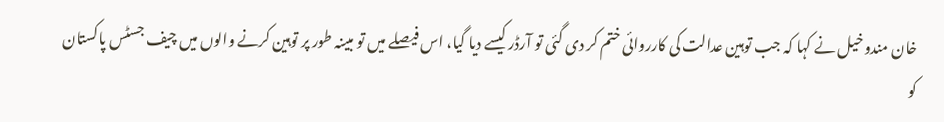خان مندوخیل نے کہا کہ جب توہین عدالت کی کارروائی ختم کر دی گئی تو آرڈر کیسے دیا گیا، اس فیصلے میں تو مبینہ طور پر توہین کرنے والوں میں چیف جسٹس پاکستان کو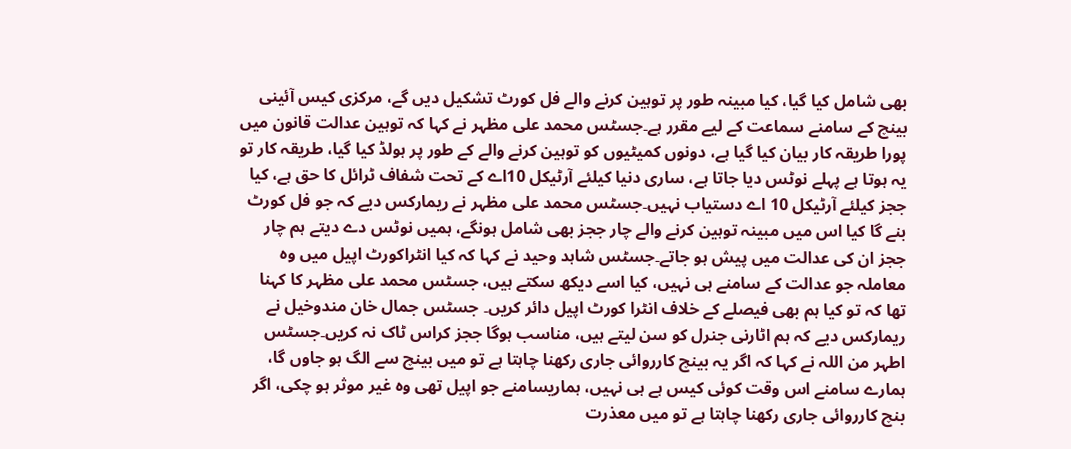بھی شامل کیا گیا، کیا مبینہ طور پر توہین کرنے والے فل کورٹ تشکیل دیں گے، مرکزی کیس آئینی بینچ کے سامنے سماعت کے لیے مقرر ہے۔جسٹس محمد علی مظہر نے کہا کہ توہین عدالت قانون میں پورا طریقہ کار بیان کیا گیا ہے، دونوں کمیٹیوں کو توہین کرنے والے کے طور پر ہولڈ کیا گیا، طریقہ کار تو یہ ہوتا ہے پہلے نوٹس دیا جاتا ہے، ساری دنیا کیلئے آرٹیکل 10اے کے تحت شفاف ٹرائل کا حق ہے، کیا ججز کیلئے آرٹیکل 10 اے دستیاب نہیں۔جسٹس محمد علی مظہر نے ریمارکس دیے کہ جو فل کورٹ بنے گا کیا اس میں مبینہ توہین کرنے والے چار ججز بھی شامل ہونگے، ہمیں نوٹس دے دیتے ہم چار ججز ان کی عدالت میں پیش ہو جاتے۔جسٹس شاہد وحید نے کہا کہ کیا انٹراکورٹ اپیل میں وہ معاملہ جو عدالت کے سامنے ہی نہیں، کیا اسے دیکھ سکتے ہیں، جسٹس محمد علی مظہر کا کہنا تھا کہ تو کیا ہم بھی فیصلے کے خلاف انٹرا کورٹ اپیل دائر کریں۔ جسٹس جمال خان مندوخیل نے ریمارکس دیے کہ ہم اٹارنی جنرل کو سن لیتے ہیں، مناسب ہوگا ججز کراس ٹاک نہ کریں۔جسٹس اطہر من اللہ نے کہا کہ اگر یہ بینچ کارروائی جاری رکھنا چاہتا ہے تو میں بینچ سے الگ ہو جاوں گا، ہمارے سامنے اس وقت کوئی کیس ہے ہی نہیں، ہماریسامنے جو اپیل تھی وہ غیر موثر ہو چکی، اگر بنچ کارروائی جاری رکھنا چاہتا ہے تو میں معذرت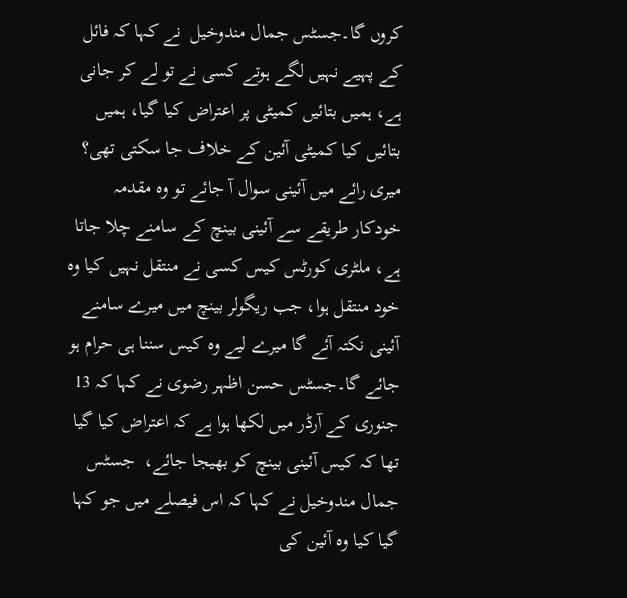کروں گا۔جسٹس جمال مندوخیل  نے کہا کہ فائل کے پہیے نہیں لگے ہوتے کسی نے تو لے کر جانی ہے، ہمیں بتائیں کمیٹی پر اعتراض کیا گیا، ہمیں بتائیں کیا کمیٹی آئین کے خلاف جا سکتی تھی؟ میری رائے میں آئینی سوال آ جائے تو وہ مقدمہ خودکار طریقے سے آئینی بینچ کے سامنے چلا جاتا ہے، ملٹری کورٹس کیس کسی نے منتقل نہیں کیا وہ خود منتقل ہوا، جب ریگولر بینچ میں میرے سامنے آئینی نکتہ آئے گا میرے لیے وہ کیس سننا ہی حرام ہو جائے گا۔جسٹس حسن اظہر رضوی نے کہا کہ 13 جنوری کے آرڈر میں لکھا ہوا ہے کہ اعتراض کیا گیا تھا کہ کیس آئینی بینچ کو بھیجا جائے،  جسٹس جمال مندوخیل نے کہا کہ اس فیصلے میں جو کہا گیا کیا وہ آئین کی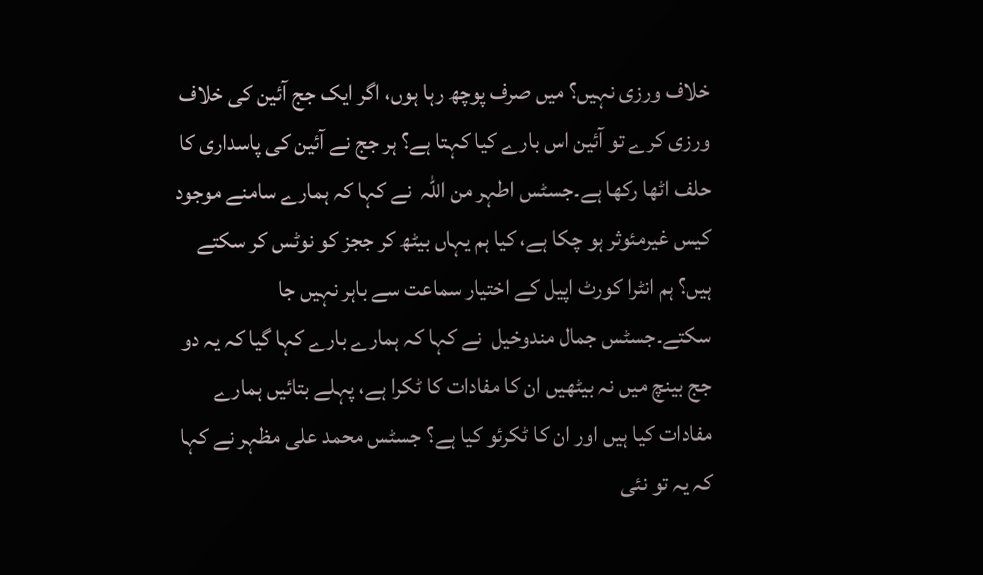خلاف ورزی نہیں؟ میں صرف پوچھ رہا ہوں، اگر ایک جج آئین کی خلاف ورزی کرے تو آئین اس بارے کیا کہتا ہے؟ ہر جج نے آئین کی پاسداری کا حلف اٹھا رکھا ہے۔جسٹس اطہر من اللہ  نے کہا کہ ہمارے سامنے موجود کیس غیرمئوثر ہو چکا ہے، کیا ہم یہاں بیٹھ کر ججز کو نوٹس کر سکتے ہیں؟ ہم انٹرا کورٹ اپیل کے اختیار سماعت سے باہر نہیں جا سکتے۔جسٹس جمال مندوخیل  نے کہا کہ ہمارے بارے کہا گیا کہ یہ دو جج بینچ میں نہ بیٹھیں ان کا مفادات کا ٹکرا ہے، پہلے بتائیں ہمارے مفادات کیا ہیں اور ان کا ٹکرئو کیا ہے؟ جسٹس محمد علی مظہر نے کہا کہ یہ تو نئی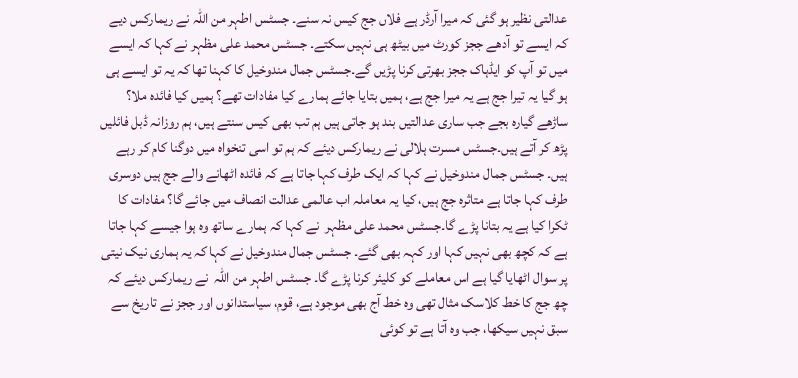عدالتی نظیر ہو گئی کہ میرا آرڈر ہے فلاں جج کیس نہ سنے۔ جسٹس اطہر من اللہ نے ریمارکس دیے کہ ایسے تو آدھے ججز کورٹ میں بیٹھ ہی نہیں سکتے۔ جسٹس محمد علی مظہر نے کہا کہ ایسے میں تو آپ کو ایڈہاک ججز بھرتی کرنا پڑیں گے۔جسٹس جمال مندوخیل کا کہنا تھا کہ یہ تو ایسے ہی ہو گیا یہ تیرا جج ہے یہ میرا جج ہے، ہمیں بتایا جائے ہمارے کیا مفادات تھے؟ ہمیں کیا فائدہ ملا؟  ساڑھے گیارہ بجے جب ساری عدالتیں بند ہو جاتی ہیں ہم تب بھی کیس سنتے ہیں، ہم روزانہ ڈبل فائلیں پڑھ کر آتے ہیں۔جسٹس مسرت ہلالی نے ریمارکس دیئے کہ ہم تو اسی تنخواہ میں دوگنا کام کر رہے ہیں۔ جسٹس جمال مندوخیل نے کہا کہ ایک طرف کہا جاتا ہے کہ فائدہ اٹھانے والے جج ہیں دوسری طرف کہا جاتا ہے متاثرہ جج ہیں، کیا یہ معاملہ اب عالمی عدالت انصاف میں جائے گا؟ مفادات کا ٹکرا کیا ہے یہ بتانا پڑے گا۔جسٹس محمد علی مظہر  نے کہا کہ ہمارے ساتھ وہ ہوا جیسے کہا جاتا ہے کہ کچھ بھی نہیں کہا اور کہہ بھی گئے۔ جسٹس جمال مندوخیل نے کہا کہ یہ ہماری نیک نیتی پر سوال اٹھایا گیا ہے اس معاملے کو کلیئر کرنا پڑے گا۔ جسٹس اطہر من اللہ  نے ریمارکس دیئے کہ چھ جج کا خط کلاسک مثال تھی وہ خط آج بھی موجود ہے، قوم، سیاستدانوں اور ججز نے تاریخ سے سبق نہیں سیکھا، جب وہ آتا ہے تو کوئی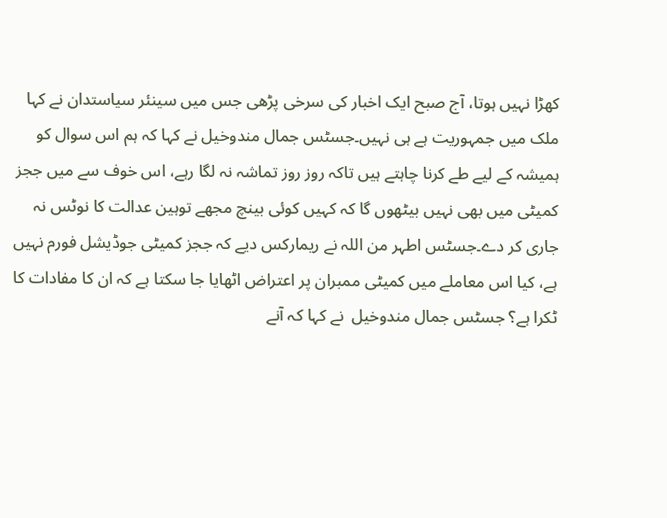کھڑا نہیں ہوتا، آج صبح ایک اخبار کی سرخی پڑھی جس میں سینئر سیاستدان نے کہا ملک میں جمہوریت ہے ہی نہیں۔جسٹس جمال مندوخیل نے کہا کہ ہم اس سوال کو ہمیشہ کے لیے طے کرنا چاہتے ہیں تاکہ روز روز تماشہ نہ لگا رہے، اس خوف سے میں ججز کمیٹی میں بھی نہیں بیٹھوں گا کہ کہیں کوئی بینچ مجھے توہین عدالت کا نوٹس نہ جاری کر دے۔جسٹس اطہر من اللہ نے ریمارکس دیے کہ ججز کمیٹی جوڈیشل فورم نہیں ہے، کیا اس معاملے میں کمیٹی ممبران پر اعتراض اٹھایا جا سکتا ہے کہ ان کا مفادات کا ٹکرا ہے؟ جسٹس جمال مندوخیل  نے کہا کہ آنے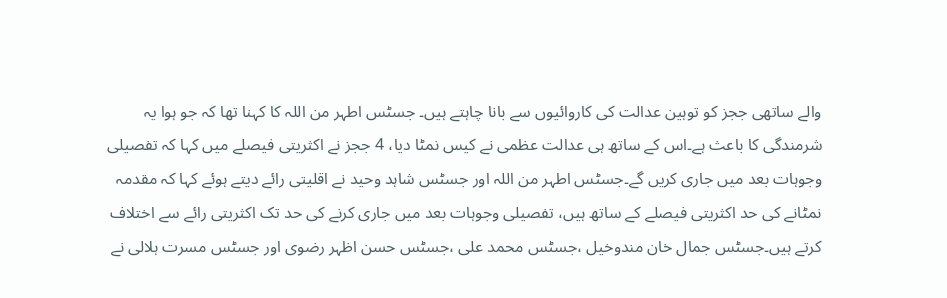والے ساتھی ججز کو توہین عدالت کی کاروائیوں سے بانا چاہتے ہیں۔ جسٹس اطہر من اللہ کا کہنا تھا کہ جو ہوا یہ شرمندگی کا باعث ہے۔اس کے ساتھ ہی عدالت عظمی نے کیس نمٹا دیا، 4 ججز نے اکثریتی فیصلے میں کہا کہ تفصیلی وجوہات بعد میں جاری کریں گے۔جسٹس اطہر من اللہ اور جسٹس شاہد وحید نے اقلیتی رائے دیتے ہوئے کہا کہ مقدمہ نمٹانے کی حد اکثریتی فیصلے کے ساتھ ہیں، تفصیلی وجوہات بعد میں جاری کرنے کی حد تک اکثریتی رائے سے اختلاف کرتے ہیں۔جسٹس جمال خان مندوخیل ،جسٹس محمد علی ،جسٹس حسن اظہر رضوی اور جسٹس مسرت ہلالی نے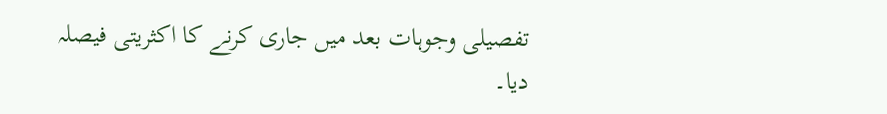تفصیلی وجوہات بعد میں جاری کرنے کا اکثریتی فیصلہ دیا۔